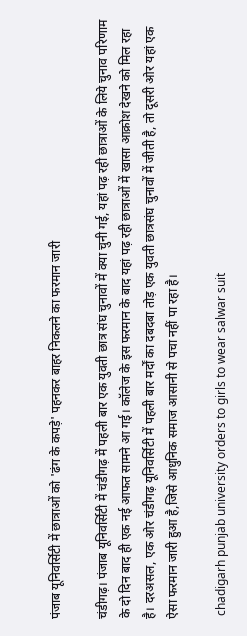पंजाब यूनिवर्सिटी में छात्राओं को 'ढंग के कपड़े' पहनकर बाहर निकलने का फरमान जारी

चंडीगढ़। पंजाब यूनिवर्सिटी में चंडीगढ़ में पहली बार एक युवती छात्र संघ चुनावों में क्या चुनी गई, यहां पढ़ रही छात्राओं के लिये चुनाव परिणाम के दो दिन बाद ही एक नई आफत सामने आ गई। कॉलेज के इस फरमान के बाद यहां पढ़ रही छात्राओं में खासा आक्रोश देखने को मिल रहा है। दरअसल, एक ओर चंडीगढ़ यूनिवर्सिटी में पहली बार मर्दों का दबदबा तोड़ एक युवती छात्रसंघ चुनावों में जीती है, तो दूसरी ओर यहां एक ऐसा फरमान जारी हुआ है,जिसे आधुनिक समाज आसानी से पचा नहीं पा रहा है।

 chadigarh punjab university orders to girls to wear salwar suit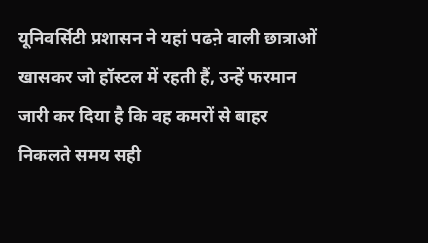यूनिवर्सिटी प्रशासन ने यहां पढऩे वाली छात्राओं खासकर जो हॉस्टल में रहती हैं, उन्हें फरमान जारी कर दिया है कि वह कमरों से बाहर निकलते समय सही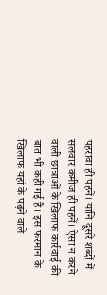पहरावा ही पहनें। यानि दूसरे शब्दों में सलवार कमीज ही पहनें। ऐसा न करने वाली छात्राओं के खिलाफ कार्रवाई की बात भी कही गई है। इस फरमान के खिलाफ यहां के पढ़ने वाले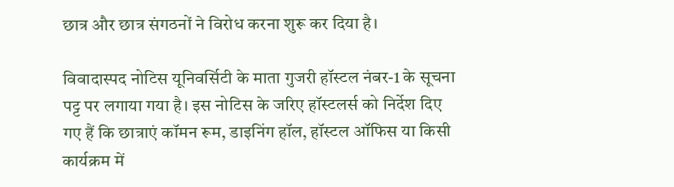छात्र और छात्र संगठनों ने विरोध करना शुरू कर दिया है।

विवादास्पद नोटिस यूनिवर्सिटी के माता गुजरी हॉस्टल नंबर-1 के सूचना पट्ट पर लगाया गया है। इस नोटिस के जरिए हॉस्टलर्स को निर्देश दिए गए हैं कि छात्राएं कॉमन रूम, डाइनिंग हॉल, हॉस्टल ऑफिस या किसी कार्यक्रम में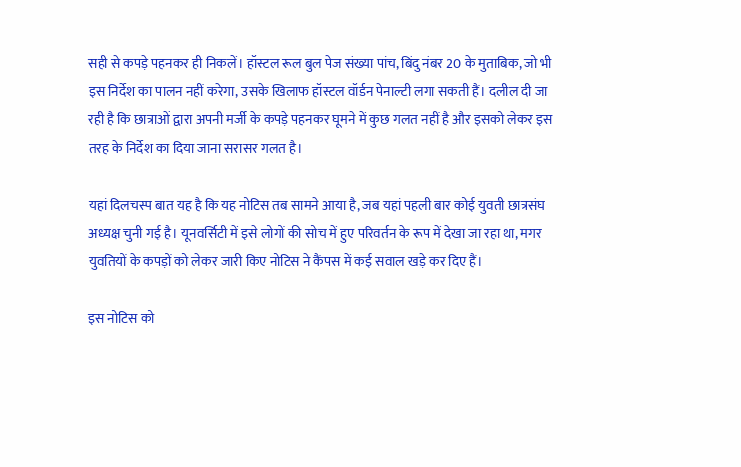सही से कपड़े पहनकर ही निकलें। हॉस्टल रूल बुल पेज संख्या पांच, बिंदु नंबर 20 के मुताबिक, जो भी इस निर्देश का पालन नहीं करेगा, उसके खिलाफ हॉस्टल वॉर्डन पेनाल्टी लगा सकती हैं। दलील दी जा रही है कि छात्राओं द्वारा अपनी मर्जी के कपड़े पहनकर घूमने में कुछ गलत नहीं है और इसको लेकर इस तरह के निर्देश का दिया जाना सरासर गलत है।

यहां दिलचस्प बात यह है कि यह नोटिस तब सामने आया है, जब यहां पहली बार कोई युवती छात्रसंघ अध्यक्ष चुनी गई है। यूनवर्सिटी में इसे लोगों की सोच में हुए परिवर्तन के रूप में देखा जा रहा था, मगर युवतियों के कपड़ों को लेकर जारी किए नोटिस ने कैंपस में कई सवाल खड़े कर दिए हैं।

इस नोटिस को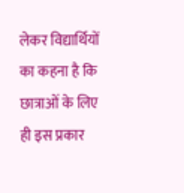लेकर विद्यार्थियों का कहना है कि छात्राओं के लिए ही इस प्रकार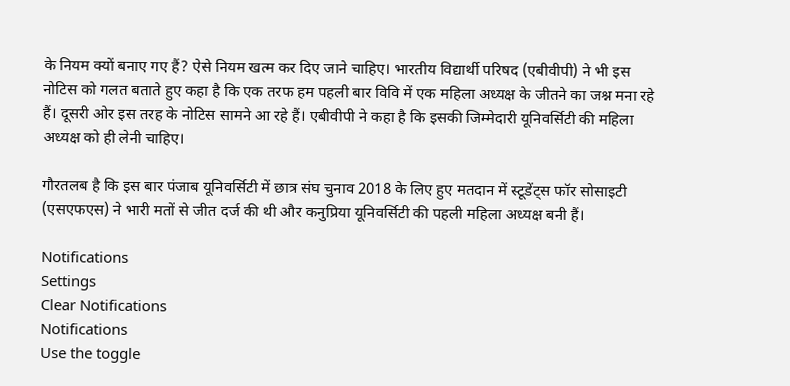के नियम क्यों बनाए गए हैं? ऐसे नियम खत्म कर दिए जाने चाहिए। भारतीय विद्यार्थी परिषद (एबीवीपी) ने भी इस नोटिस को गलत बताते हुए कहा है कि एक तरफ हम पहली बार विवि में एक महिला अध्यक्ष के जीतने का जश्न मना रहे हैं। दूसरी ओर इस तरह के नोटिस सामने आ रहे हैं। एबीवीपी ने कहा है कि इसकी जिम्मेदारी यूनिवर्सिटी की महिला अध्यक्ष को ही लेनी चाहिए।

गौरतलब है कि इस बार पंजाब यूनिवर्सिटी में छात्र संघ चुनाव 2018 के लिए हुए मतदान में स्टूडेंट्स फॉर सोसाइटी (एसएफएस) ने भारी मतों से जीत दर्ज की थी और कनुप्रिया यूनिवर्सिटी की पहली महिला अध्यक्ष बनी हैं।

Notifications
Settings
Clear Notifications
Notifications
Use the toggle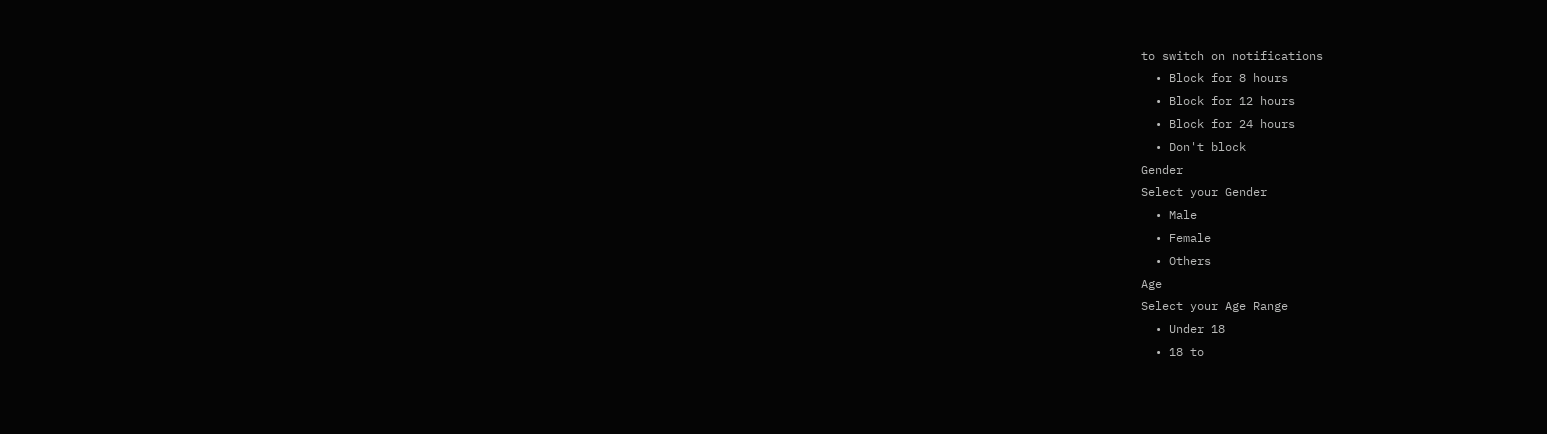to switch on notifications
  • Block for 8 hours
  • Block for 12 hours
  • Block for 24 hours
  • Don't block
Gender
Select your Gender
  • Male
  • Female
  • Others
Age
Select your Age Range
  • Under 18
  • 18 to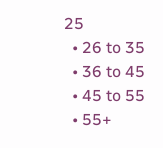25
  • 26 to 35
  • 36 to 45
  • 45 to 55
  • 55+